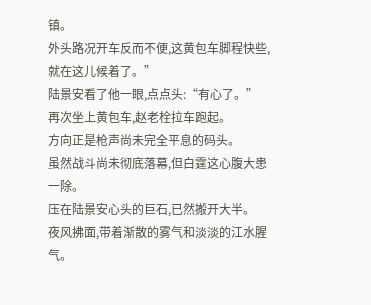镇。
外头路况开车反而不便,这黄包车脚程快些,就在这儿候着了。”
陆景安看了他一眼,点点头:“有心了。”
再次坐上黄包车,赵老栓拉车跑起。
方向正是枪声尚未完全平息的码头。
虽然战斗尚未彻底落幕,但白霆这心腹大患一除。
压在陆景安心头的巨石,已然搬开大半。
夜风拂面,带着渐散的雾气和淡淡的江水腥气。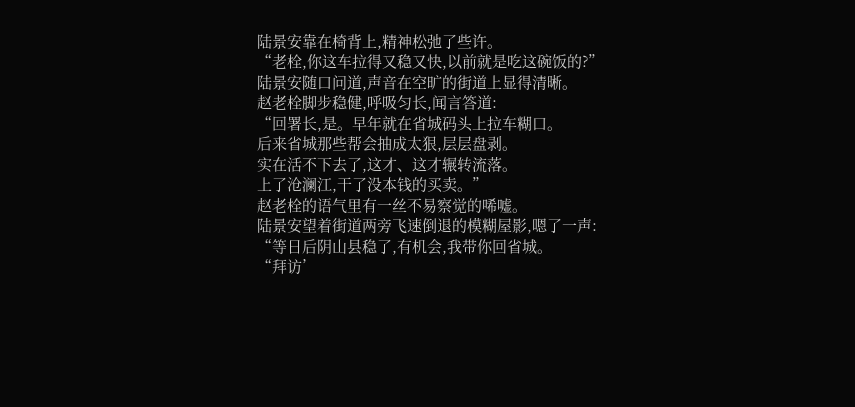陆景安靠在椅背上,精神松弛了些许。
“老栓,你这车拉得又稳又快,以前就是吃这碗饭的?”
陆景安随口问道,声音在空旷的街道上显得清晰。
赵老栓脚步稳健,呼吸匀长,闻言答道:
“回署长,是。早年就在省城码头上拉车糊口。
后来省城那些帮会抽成太狠,层层盘剥。
实在活不下去了,这才、这才辗转流落。
上了沧澜江,干了没本钱的买卖。”
赵老栓的语气里有一丝不易察觉的唏嘘。
陆景安望着街道两旁飞速倒退的模糊屋影,嗯了一声:
“等日后阴山县稳了,有机会,我带你回省城。
“拜访’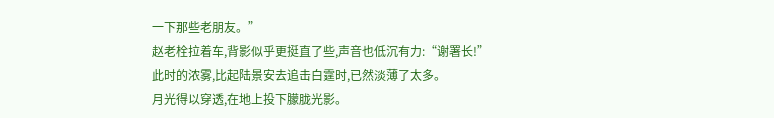一下那些老朋友。”
赵老栓拉着车,背影似乎更挺直了些,声音也低沉有力:“谢署长!”
此时的浓雾,比起陆景安去追击白霆时,已然淡薄了太多。
月光得以穿透,在地上投下朦胧光影。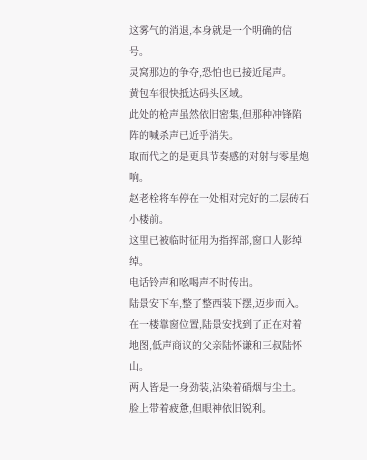这雾气的消退,本身就是一个明确的信号。
灵窝那边的争夺,恐怕也已接近尾声。
黄包车很快抵达码头区域。
此处的枪声虽然依旧密集,但那种冲锋陷阵的喊杀声已近乎消失。
取而代之的是更具节奏感的对射与零星炮响。
赵老栓将车停在一处相对完好的二层砖石小楼前。
这里已被临时征用为指挥部,窗口人影绰绰。
电话铃声和吆喝声不时传出。
陆景安下车,整了整西装下摆,迈步而入。
在一楼靠窗位置,陆景安找到了正在对着地图,低声商议的父亲陆怀谦和三叔陆怀山。
两人皆是一身劲装,沾染着硝烟与尘土。
脸上带着疲惫,但眼神依旧锐利。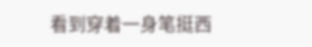看到穿着一身笔挺西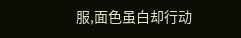服,面色虽白却行动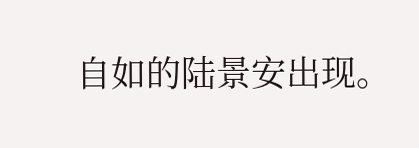自如的陆景安出现。